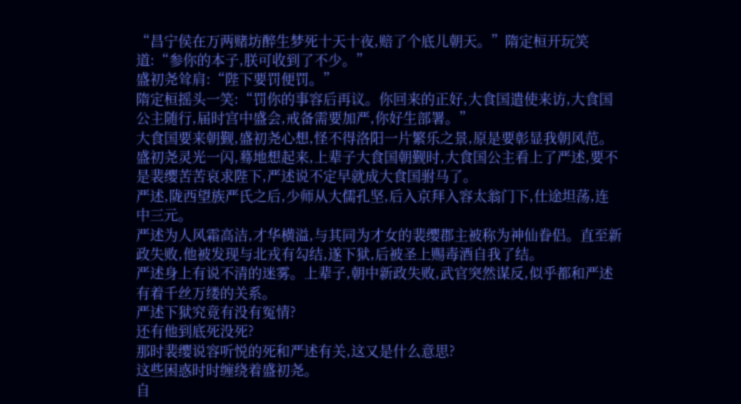“昌宁侯在万两赌坊醉生梦死十天十夜,赔了个底儿朝天。”隋定桓开玩笑道:“参你的本子,朕可收到了不少。”
盛初尧耸肩:“陛下要罚便罚。”
隋定桓摇头一笑:“罚你的事容后再议。你回来的正好,大食国遣使来访,大食国公主随行,届时宫中盛会,戒备需要加严,你好生部署。”
大食国要来朝觐,盛初尧心想,怪不得洛阳一片繁乐之景,原是要彰显我朝风范。
盛初尧灵光一闪,蓦地想起来,上辈子大食国朝觐时,大食国公主看上了严述,要不是裴缨苦苦哀求陛下,严述说不定早就成大食国驸马了。
严述,陇西望族严氏之后,少师从大儒孔坚,后入京拜入容太翁门下,仕途坦荡,连中三元。
严述为人风霜高洁,才华横溢,与其同为才女的裴缨郡主被称为神仙眷侣。直至新政失败,他被发现与北戎有勾结,遂下狱,后被圣上赐毒酒自我了结。
严述身上有说不清的迷雾。上辈子,朝中新政失败,武官突然谋反,似乎都和严述有着千丝万缕的关系。
严述下狱究竟有没有冤情?
还有他到底死没死?
那时裴缨说容听悦的死和严述有关,这又是什么意思?
这些困惑时时缠绕着盛初尧。
自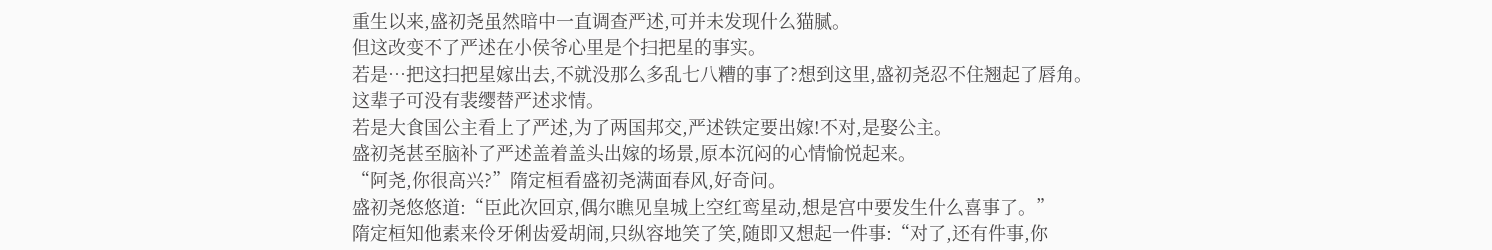重生以来,盛初尧虽然暗中一直调查严述,可并未发现什么猫腻。
但这改变不了严述在小侯爷心里是个扫把星的事实。
若是…把这扫把星嫁出去,不就没那么多乱七八糟的事了?想到这里,盛初尧忍不住翘起了唇角。
这辈子可没有裴缨替严述求情。
若是大食国公主看上了严述,为了两国邦交,严述铁定要出嫁!不对,是娶公主。
盛初尧甚至脑补了严述盖着盖头出嫁的场景,原本沉闷的心情愉悦起来。
“阿尧,你很高兴?”隋定桓看盛初尧满面春风,好奇问。
盛初尧悠悠道:“臣此次回京,偶尔瞧见皇城上空红鸾星动,想是宫中要发生什么喜事了。”
隋定桓知他素来伶牙俐齿爱胡闹,只纵容地笑了笑,随即又想起一件事:“对了,还有件事,你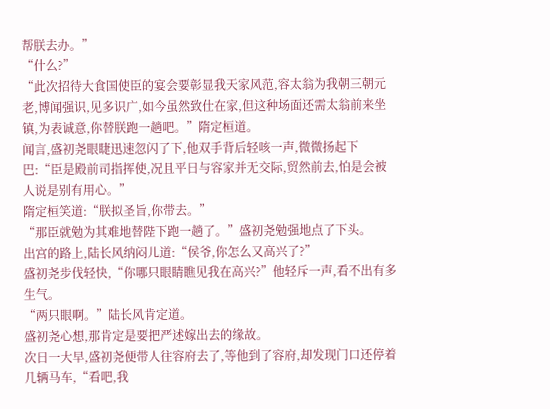帮朕去办。”
“什么?”
“此次招待大食国使臣的宴会要彰显我天家风范,容太翁为我朝三朝元老,博闻强识,见多识广,如今虽然致仕在家,但这种场面还需太翁前来坐镇,为表诚意,你替朕跑一趟吧。”隋定桓道。
闻言,盛初尧眼睫迅速忽闪了下,他双手背后轻咳一声,微微扬起下巴:“臣是殿前司指挥使,况且平日与容家并无交际,贸然前去,怕是会被人说是别有用心。”
隋定桓笑道:“朕拟圣旨,你带去。”
“那臣就勉为其难地替陛下跑一趟了。”盛初尧勉强地点了下头。
出宫的路上,陆长风纳闷儿道:“侯爷,你怎么又高兴了?”
盛初尧步伐轻快,“你哪只眼睛瞧见我在高兴?”他轻斥一声,看不出有多生气。
“两只眼啊。”陆长风肯定道。
盛初尧心想,那肯定是要把严述嫁出去的缘故。
次日一大早,盛初尧便带人往容府去了,等他到了容府,却发现门口还停着几辆马车,“看吧,我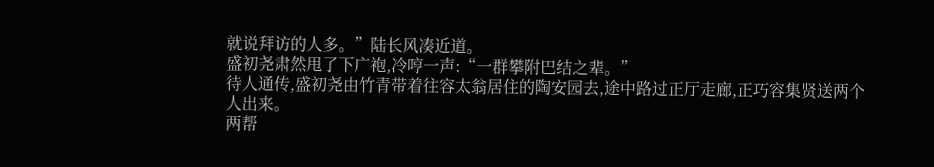就说拜访的人多。”陆长风凑近道。
盛初尧肃然甩了下广袍,冷哼一声:“一群攀附巴结之辈。”
待人通传,盛初尧由竹青带着往容太翁居住的陶安园去,途中路过正厅走廊,正巧容集贤送两个人出来。
两帮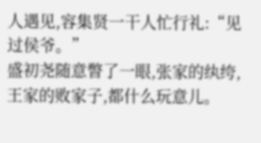人遇见,容集贤一干人忙行礼:“见过侯爷。”
盛初尧随意瞥了一眼,张家的纨绔,王家的败家子,都什么玩意儿。